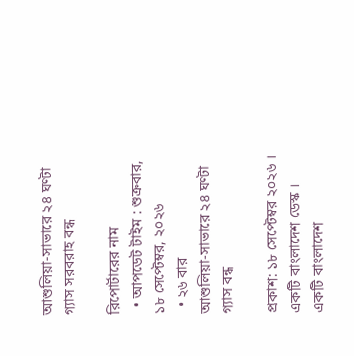আশুলিয়া-সাভারে ২৪ ঘণ্টা গ্যাস সরবরাহ বন্ধ

রিপোর্টারের নাম
  • আপডেট টাইম : শুক্রবার, ১৮ সেপ্টেম্বর, ২০২৬
  • ২৬ বার
আশুলিয়া-সাভারে ২৪ ঘণ্টা গ্যাস বন্ধ

প্রকাশ: ১৮ সেপ্টেম্বর ২০২৬ । একটি বাংলাদেশ ডেস্ক । একটি বাংলাদেশ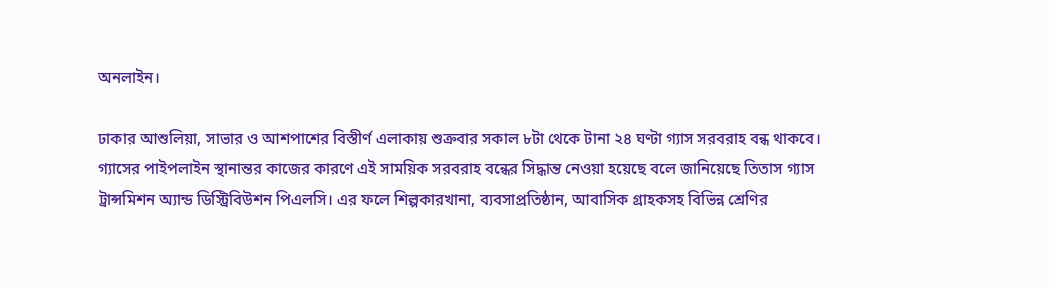অনলাইন।

ঢাকার আশুলিয়া, সাভার ও আশপাশের বিস্তীর্ণ এলাকায় শুক্রবার সকাল ৮টা থেকে টানা ২৪ ঘণ্টা গ্যাস সরবরাহ বন্ধ থাকবে। গ্যাসের পাইপলাইন স্থানান্তর কাজের কারণে এই সাময়িক সরবরাহ বন্ধের সিদ্ধান্ত নেওয়া হয়েছে বলে জানিয়েছে তিতাস গ্যাস ট্রান্সমিশন অ্যান্ড ডিস্ট্রিবিউশন পিএলসি। এর ফলে শিল্পকারখানা, ব্যবসাপ্রতিষ্ঠান, আবাসিক গ্রাহকসহ বিভিন্ন শ্রেণির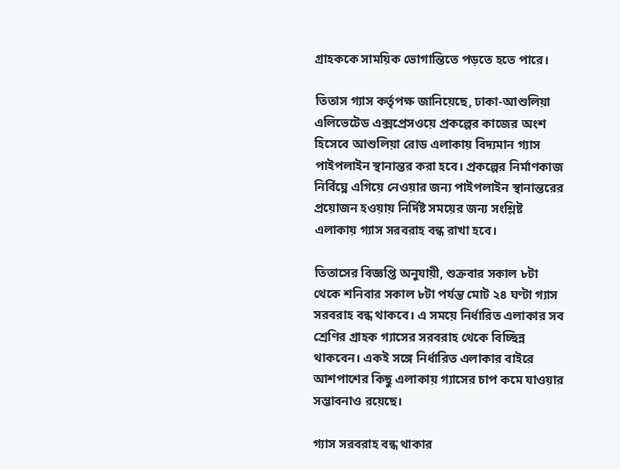গ্রাহককে সাময়িক ভোগান্তিতে পড়তে হতে পারে।

তিতাস গ্যাস কর্তৃপক্ষ জানিয়েছে, ঢাকা-আশুলিয়া এলিভেটেড এক্সপ্রেসওয়ে প্রকল্পের কাজের অংশ হিসেবে আশুলিয়া রোড এলাকায় বিদ্যমান গ্যাস পাইপলাইন স্থানান্তর করা হবে। প্রকল্পের নির্মাণকাজ নির্বিঘ্নে এগিয়ে নেওয়ার জন্য পাইপলাইন স্থানান্তরের প্রয়োজন হওয়ায় নির্দিষ্ট সময়ের জন্য সংশ্লিষ্ট এলাকায় গ্যাস সরবরাহ বন্ধ রাখা হবে।

তিতাসের বিজ্ঞপ্তি অনুযায়ী, শুক্রবার সকাল ৮টা থেকে শনিবার সকাল ৮টা পর্যন্ত মোট ২৪ ঘণ্টা গ্যাস সরবরাহ বন্ধ থাকবে। এ সময়ে নির্ধারিত এলাকার সব শ্রেণির গ্রাহক গ্যাসের সরবরাহ থেকে বিচ্ছিন্ন থাকবেন। একই সঙ্গে নির্ধারিত এলাকার বাইরে আশপাশের কিছু এলাকায় গ্যাসের চাপ কমে যাওয়ার সম্ভাবনাও রয়েছে।

গ্যাস সরবরাহ বন্ধ থাকার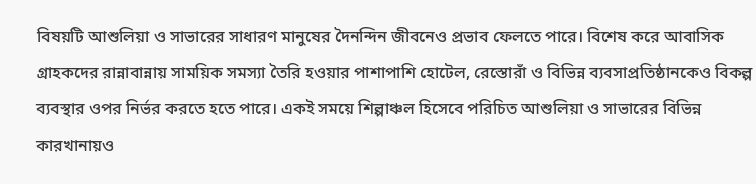বিষয়টি আশুলিয়া ও সাভারের সাধারণ মানুষের দৈনন্দিন জীবনেও প্রভাব ফেলতে পারে। বিশেষ করে আবাসিক গ্রাহকদের রান্নাবান্নায় সাময়িক সমস্যা তৈরি হওয়ার পাশাপাশি হোটেল, রেস্তোরাঁ ও বিভিন্ন ব্যবসাপ্রতিষ্ঠানকেও বিকল্প ব্যবস্থার ওপর নির্ভর করতে হতে পারে। একই সময়ে শিল্পাঞ্চল হিসেবে পরিচিত আশুলিয়া ও সাভারের বিভিন্ন কারখানায়ও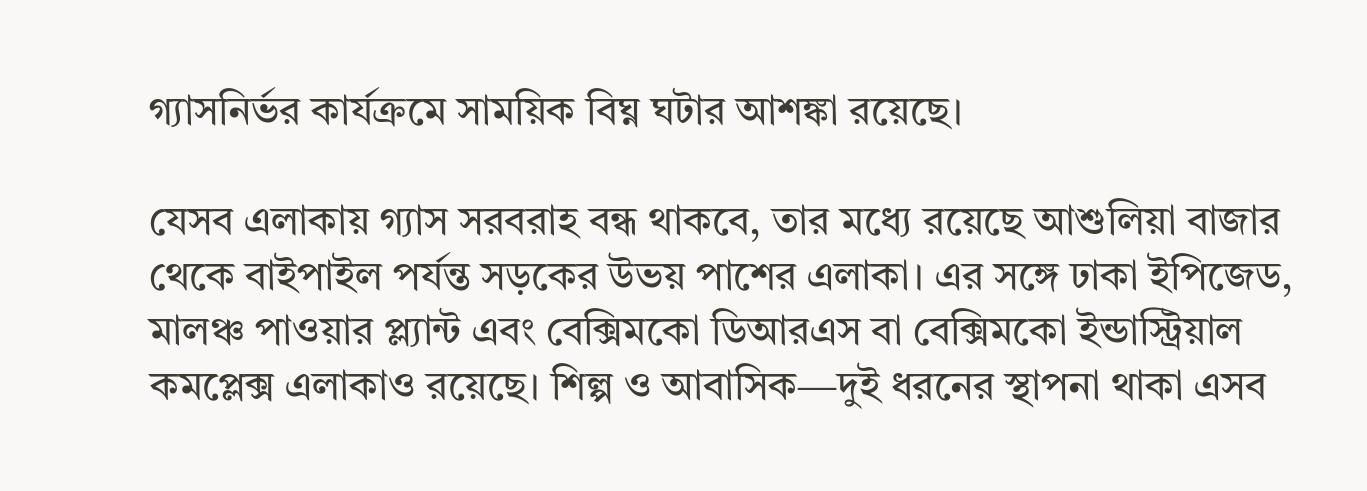গ্যাসনির্ভর কার্যক্রমে সাময়িক বিঘ্ন ঘটার আশঙ্কা রয়েছে।

যেসব এলাকায় গ্যাস সরবরাহ বন্ধ থাকবে, তার মধ্যে রয়েছে আশুলিয়া বাজার থেকে বাইপাইল পর্যন্ত সড়কের উভয় পাশের এলাকা। এর সঙ্গে ঢাকা ইপিজেড, মালঞ্চ পাওয়ার প্ল্যান্ট এবং বেক্সিমকো ডিআরএস বা বেক্সিমকো ইন্ডাস্ট্রিয়াল কমপ্লেক্স এলাকাও রয়েছে। শিল্প ও আবাসিক—দুই ধরনের স্থাপনা থাকা এসব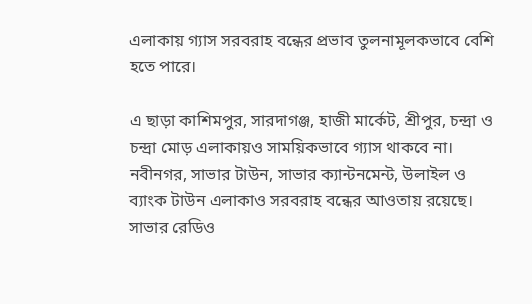এলাকায় গ্যাস সরবরাহ বন্ধের প্রভাব তুলনামূলকভাবে বেশি হতে পারে।

এ ছাড়া কাশিমপুর, সারদাগঞ্জ, হাজী মার্কেট, শ্রীপুর, চন্দ্রা ও চন্দ্রা মোড় এলাকায়ও সাময়িকভাবে গ্যাস থাকবে না। নবীনগর, সাভার টাউন, সাভার ক্যান্টনমেন্ট, উলাইল ও ব্যাংক টাউন এলাকাও সরবরাহ বন্ধের আওতায় রয়েছে। সাভার রেডিও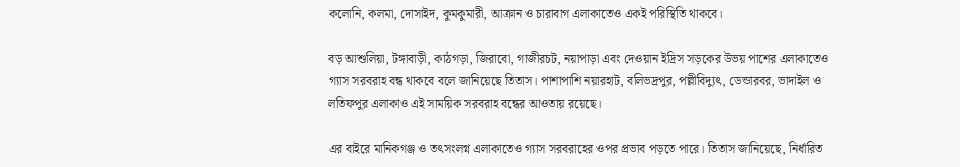কলোনি, কলমা, দোসাইদ, কুমকুমারী, আক্রান ও চারাবাগ এলাকাতেও একই পরিস্থিতি থাকবে।

বড় আশুলিয়া, টঙ্গাবাড়ী, কাঠগড়া, জিরাবো, গাজীরচট, নয়াপাড়া এবং দেওয়ান ইদ্রিস সড়কের উভয় পাশের এলাকাতেও গ্যাস সরবরাহ বন্ধ থাকবে বলে জানিয়েছে তিতাস। পাশাপাশি নয়ারহাট, বলিভদ্রপুর, পল্লীবিদ্যুৎ, ডেন্ডারবর, ভাদাইল ও লতিফপুর এলাকাও এই সাময়িক সরবরাহ বন্ধের আওতায় রয়েছে।

এর বাইরে মানিকগঞ্জ ও তৎসংলগ্ন এলাকাতেও গ্যাস সরবরাহের ওপর প্রভাব পড়তে পারে। তিতাস জানিয়েছে, নির্ধারিত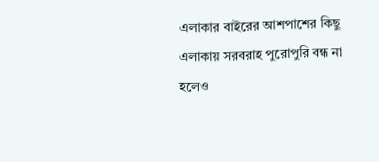এলাকার বাইরের আশপাশের কিছু এলাকায় সরবরাহ পুরোপুরি বন্ধ না হলেও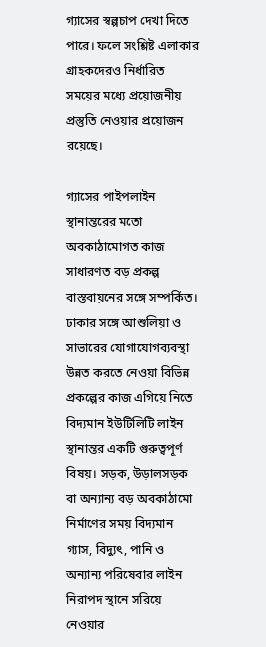গ্যাসের স্বল্পচাপ দেখা দিতে পারে। ফলে সংশ্লিষ্ট এলাকার গ্রাহকদেরও নির্ধারিত সময়ের মধ্যে প্রয়োজনীয় প্রস্তুতি নেওয়ার প্রয়োজন রয়েছে।

গ্যাসের পাইপলাইন স্থানান্তরের মতো অবকাঠামোগত কাজ সাধারণত বড় প্রকল্প বাস্তবায়নের সঙ্গে সম্পর্কিত। ঢাকার সঙ্গে আশুলিয়া ও সাভারের যোগাযোগব্যবস্থা উন্নত করতে নেওয়া বিভিন্ন প্রকল্পের কাজ এগিয়ে নিতে বিদ্যমান ইউটিলিটি লাইন স্থানান্তর একটি গুরুত্বপূর্ণ বিষয়। সড়ক, উড়ালসড়ক বা অন্যান্য বড় অবকাঠামো নির্মাণের সময় বিদ্যমান গ্যাস, বিদ্যুৎ, পানি ও অন্যান্য পরিষেবার লাইন নিরাপদ স্থানে সরিয়ে নেওয়ার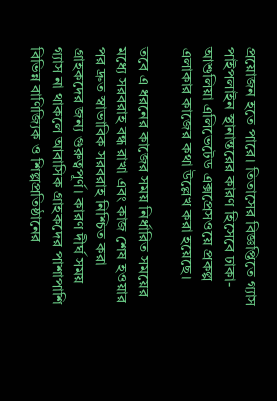প্রয়োজন হতে পারে। তিতাসের বিজ্ঞপ্তিতে গ্যাস পাইপলাইন স্থানান্তরের কারণ হিসেবে ঢাকা-আশুলিয়া এলিভেটেড এক্সপ্রেসওয়ে প্রকল্প এলাকার কাজের কথা উল্লেখ করা হয়েছে।

তবে এ ধরনের কাজের সময় নির্ধারিত সময়ের মধ্যে সরবরাহ বন্ধ রাখা এবং কাজ শেষ হওয়ার পর দ্রুত স্বাভাবিক সরবরাহ নিশ্চিত করা গ্রাহকদের জন্য গুরুত্বপূর্ণ। কারণ দীর্ঘ সময় গ্যাস না থাকলে আবাসিক গ্রাহকদের পাশাপাশি বিভিন্ন বাণিজ্যিক ও শিল্পপ্রতিষ্ঠানের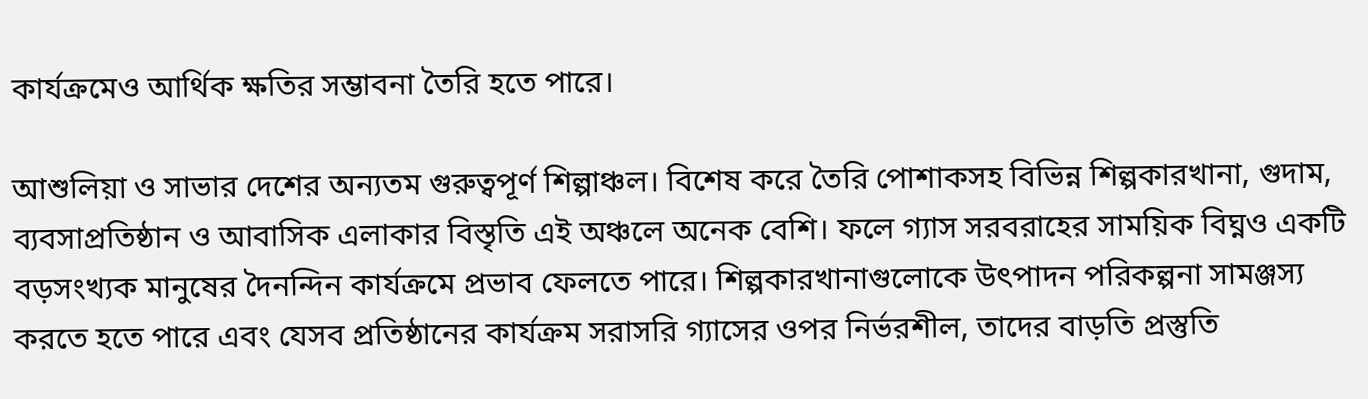কার্যক্রমেও আর্থিক ক্ষতির সম্ভাবনা তৈরি হতে পারে।

আশুলিয়া ও সাভার দেশের অন্যতম গুরুত্বপূর্ণ শিল্পাঞ্চল। বিশেষ করে তৈরি পোশাকসহ বিভিন্ন শিল্পকারখানা, গুদাম, ব্যবসাপ্রতিষ্ঠান ও আবাসিক এলাকার বিস্তৃতি এই অঞ্চলে অনেক বেশি। ফলে গ্যাস সরবরাহের সাময়িক বিঘ্নও একটি বড়সংখ্যক মানুষের দৈনন্দিন কার্যক্রমে প্রভাব ফেলতে পারে। শিল্পকারখানাগুলোকে উৎপাদন পরিকল্পনা সামঞ্জস্য করতে হতে পারে এবং যেসব প্রতিষ্ঠানের কার্যক্রম সরাসরি গ্যাসের ওপর নির্ভরশীল, তাদের বাড়তি প্রস্তুতি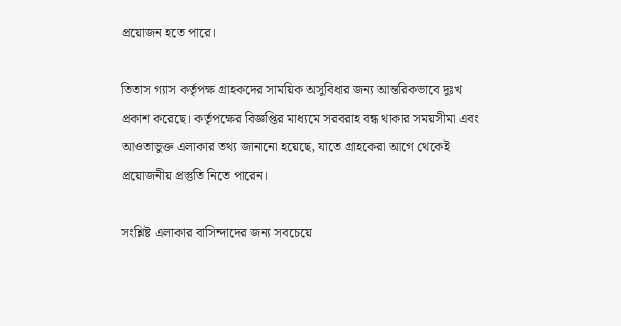প্রয়োজন হতে পারে।

তিতাস গ্যাস কর্তৃপক্ষ গ্রাহকদের সাময়িক অসুবিধার জন্য আন্তরিকভাবে দুঃখ প্রকাশ করেছে। কর্তৃপক্ষের বিজ্ঞপ্তির মাধ্যমে সরবরাহ বন্ধ থাকার সময়সীমা এবং আওতাভুক্ত এলাকার তথ্য জানানো হয়েছে, যাতে গ্রাহকেরা আগে থেকেই প্রয়োজনীয় প্রস্তুতি নিতে পারেন।

সংশ্লিষ্ট এলাকার বাসিন্দাদের জন্য সবচেয়ে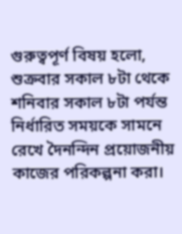গুরুত্বপূর্ণ বিষয় হলো, শুক্রবার সকাল ৮টা থেকে শনিবার সকাল ৮টা পর্যন্ত নির্ধারিত সময়কে সামনে রেখে দৈনন্দিন প্রয়োজনীয় কাজের পরিকল্পনা করা।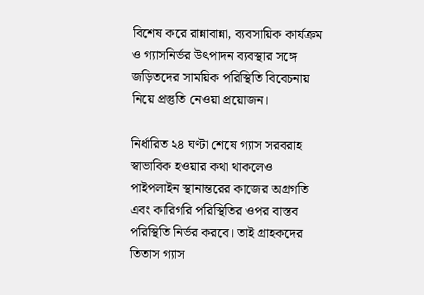বিশেষ করে রান্নাবান্না, ব্যবসায়িক কার্যক্রম ও গ্যাসনির্ভর উৎপাদন ব্যবস্থার সঙ্গে জড়িতদের সাময়িক পরিস্থিতি বিবেচনায় নিয়ে প্রস্তুতি নেওয়া প্রয়োজন।

নির্ধারিত ২৪ ঘণ্টা শেষে গ্যাস সরবরাহ স্বাভাবিক হওয়ার কথা থাকলেও পাইপলাইন স্থানান্তরের কাজের অগ্রগতি এবং কারিগরি পরিস্থিতির ওপর বাস্তব পরিস্থিতি নির্ভর করবে। তাই গ্রাহকদের তিতাস গ্যাস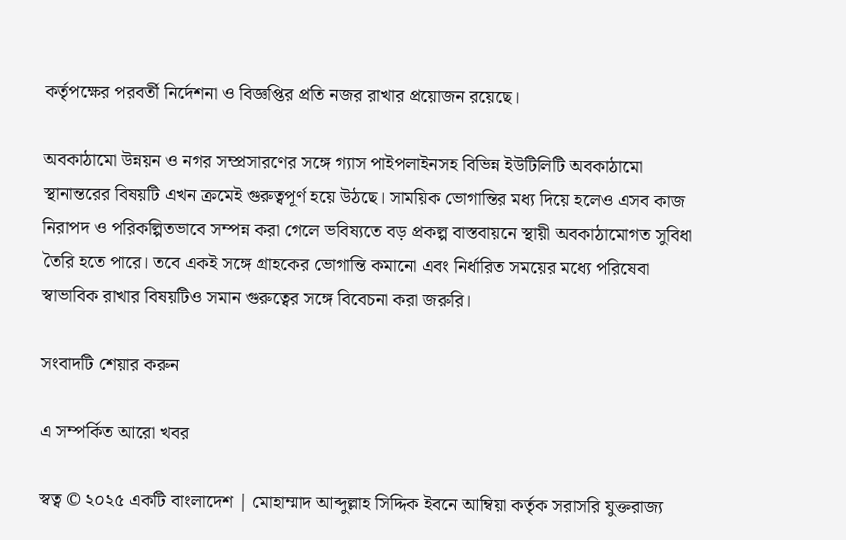কর্তৃপক্ষের পরবর্তী নির্দেশনা ও বিজ্ঞপ্তির প্রতি নজর রাখার প্রয়োজন রয়েছে।

অবকাঠামো উন্নয়ন ও নগর সম্প্রসারণের সঙ্গে গ্যাস পাইপলাইনসহ বিভিন্ন ইউটিলিটি অবকাঠামো স্থানান্তরের বিষয়টি এখন ক্রমেই গুরুত্বপূর্ণ হয়ে উঠছে। সাময়িক ভোগান্তির মধ্য দিয়ে হলেও এসব কাজ নিরাপদ ও পরিকল্পিতভাবে সম্পন্ন করা গেলে ভবিষ্যতে বড় প্রকল্প বাস্তবায়নে স্থায়ী অবকাঠামোগত সুবিধা তৈরি হতে পারে। তবে একই সঙ্গে গ্রাহকের ভোগান্তি কমানো এবং নির্ধারিত সময়ের মধ্যে পরিষেবা স্বাভাবিক রাখার বিষয়টিও সমান গুরুত্বের সঙ্গে বিবেচনা করা জরুরি।

সংবাদটি শেয়ার করুন

এ সম্পর্কিত আরো খবর

স্বত্ব © ২০২৫ একটি বাংলাদেশ | মোহাম্মাদ আব্দুল্লাহ সিদ্দিক ইবনে আম্বিয়া কর্তৃক সরাসরি যুক্তরাজ্য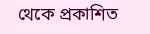থেকে প্রকাশিত